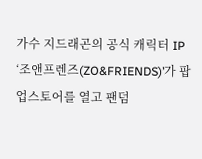가수 지드래곤의 공식 캐릭터 IP ‘조앤프렌즈(ZO&FRIENDS)’가 팝업스토어를 열고 팬덤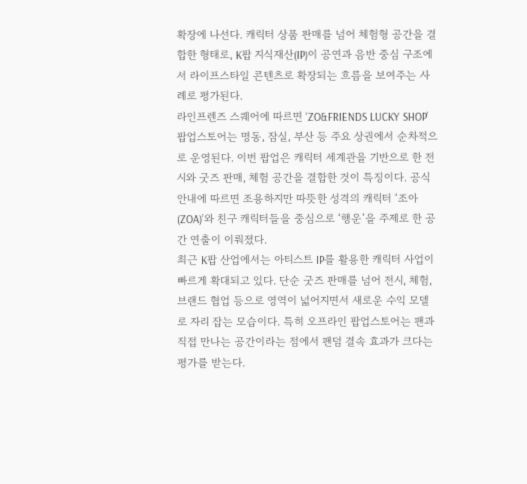확장에 나선다. 캐릭터 상품 판매를 넘어 체험형 공간을 결합한 형태로, K팝 지식재산(IP)이 공연과 음반 중심 구조에서 라이프스타일 콘텐츠로 확장되는 흐름을 보여주는 사례로 평가된다.
라인프렌즈 스퀘어에 따르면 ‘ZO&FRIENDS LUCKY SHOP’ 팝업스토어는 명동, 잠실, 부산 등 주요 상권에서 순차적으로 운영된다. 이번 팝업은 캐릭터 세계관을 기반으로 한 전시와 굿즈 판매, 체험 공간을 결합한 것이 특징이다. 공식 안내에 따르면 조용하지만 따뜻한 성격의 캐릭터 ‘조아(ZOA)’와 친구 캐릭터들을 중심으로 ‘행운’을 주제로 한 공간 연출이 이뤄졌다.
최근 K팝 산업에서는 아티스트 IP를 활용한 캐릭터 사업이 빠르게 확대되고 있다. 단순 굿즈 판매를 넘어 전시, 체험, 브랜드 협업 등으로 영역이 넓어지면서 새로운 수익 모델로 자리 잡는 모습이다. 특히 오프라인 팝업스토어는 팬과 직접 만나는 공간이라는 점에서 팬덤 결속 효과가 크다는 평가를 받는다.